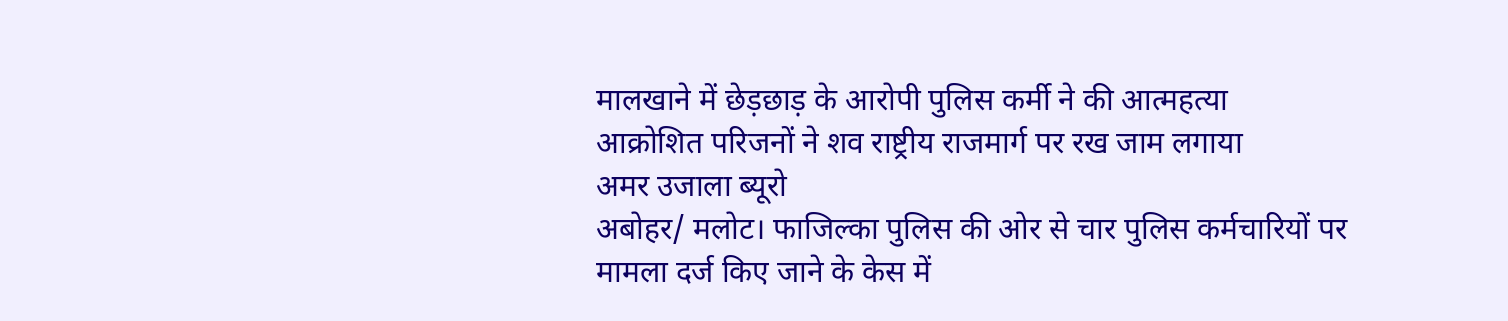मालखाने में छेड़छाड़ के आरोपी पुलिस कर्मी ने की आत्महत्या
आक्रोशित परिजनों ने शव राष्ट्रीय राजमार्ग पर रख जाम लगाया
अमर उजाला ब्यूरो
अबोहर/ मलोट। फाजिल्का पुलिस की ओर से चार पुलिस कर्मचारियों पर मामला दर्ज किए जाने के केस में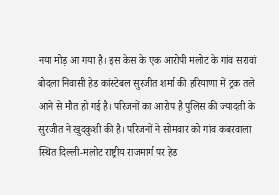नया मोड़ आ गया है। इस केस के एक आरोपी मलोट के गांव सरावां बोदला निवासी हेड कांस्टेबल सुरजीत शर्मा की हरियाणा में ट्रक तले आने से मौत हो गई है। परिजनों का आरोप है पुलिस की ज्यादती के सुरजीत ने खुदकुशी की है। परिजनों ने सोमवार को गांव कबरवाला स्थित दिल्ली-मलोट राष्ट्रीय राजमार्ग पर हेड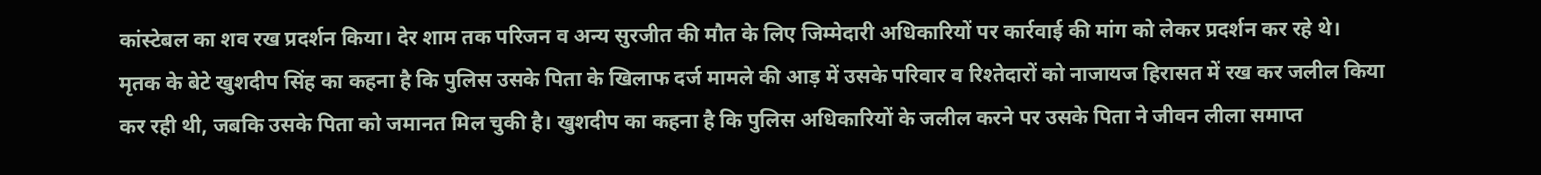कांस्टेबल का शव रख प्रदर्शन किया। देर शाम तक परिजन व अन्य सुरजीत की मौत के लिए जिम्मेदारी अधिकारियों पर कार्रवाई की मांग को लेकर प्रदर्शन कर रहे थे।
मृतक के बेटे खुशदीप सिंह का कहना है कि पुलिस उसके पिता के खिलाफ दर्ज मामले की आड़ में उसके परिवार व रिश्तेदारों को नाजायज हिरासत में रख कर जलील किया कर रही थी, जबकि उसके पिता को जमानत मिल चुकी है। खुशदीप का कहना है कि पुलिस अधिकारियों के जलील करने पर उसके पिता ने जीवन लीला समाप्त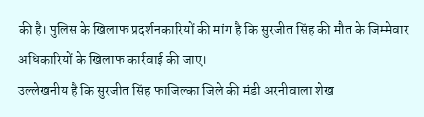की है। पुलिस के खिलाफ प्रदर्शनकारियों की मांग है कि सुरजीत सिंह की मौत के जिम्मेवार अधिकारियों के खिलाफ कार्रवाई की जाए।
उल्लेखनीय है कि सुरजीत सिंह फाजिल्का जिले की मंडी अरनीवाला शेख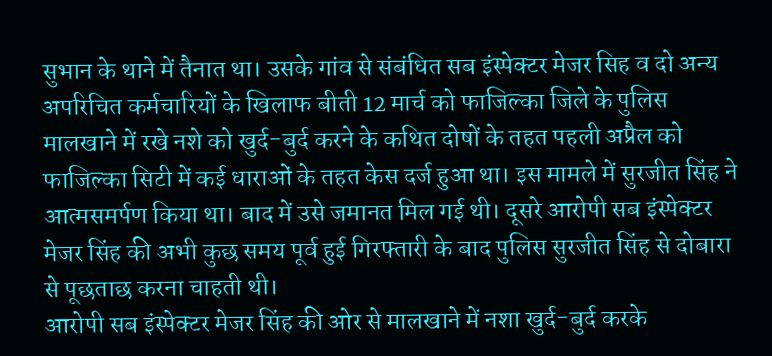सुभान के थाने में तैनात था। उसके गांव से संबंधित सब इंस्पेक्टर मेजर सिह व दो अन्य अपरिचित कर्मचारियों के खिलाफ बीती 12 मार्च को फाजिल्का जिले के पुलिस मालखाने में रखे नशे को खुर्द-बुर्द करने के कथित दोषों के तहत पहली अप्रैल को फाजिल्का सिटी में कई धाराओं के तहत केस दर्ज हुआ था। इस मामले में सुरजीत सिंह ने आत्मसमर्पण किया था। बाद में उसे जमानत मिल गई थी। दूसरे आरोपी सब इंस्पेक्टर मेजर सिंह की अभी कुछ समय पूर्व हुई गिरफ्तारी के बाद पुलिस सुरजीत सिंह से दोबारा से पूछताछ करना चाहती थी।
आरोपी सब इंस्पेक्टर मेजर सिंह की ओर से मालखाने में नशा खुर्द-बुर्द करके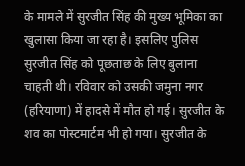के मामले में सुरजीत सिंह की मुख्य भूमिका का खुलासा किया जा रहा है। इसलिए पुलिस सुरजीत सिंह को पूछताछ के लिए बुलाना चाहती थी। रविवार को उसकी जमुना नगर (हरियाणा) में हादसे में मौत हो गई। सुरजीत के शव का पोस्टमार्टम भी हो गया। सुरजीत के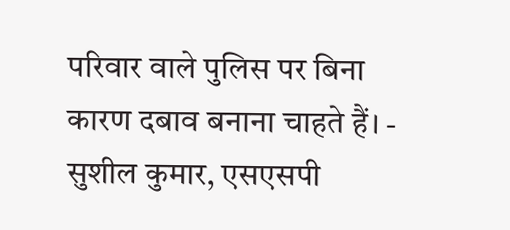परिवार वाले पुलिस पर बिना कारण दबाव बनाना चाहते हैं। - सुशील कुमार, एसएसपी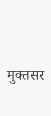मुक्तसर